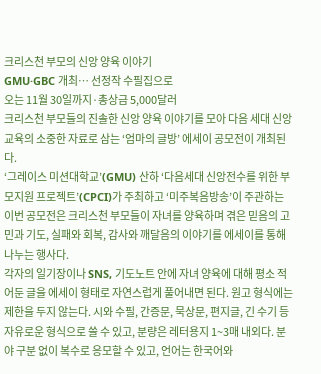크리스천 부모의 신앙 양육 이야기
GMU·GBC 개최… 선정작 수필집으로
오는 11월 30일까지·총상금 5,000달러
크리스천 부모들의 진솔한 신앙 양육 이야기를 모아 다음 세대 신앙교육의 소중한 자료로 삼는 ‘엄마의 글방’ 에세이 공모전이 개최된다.
‘그레이스 미션대학교’(GMU) 산하 ‘다음세대 신앙전수를 위한 부모지원 프로젝트’(CPCI)가 주최하고 ‘미주복음방송’이 주관하는 이번 공모전은 크리스천 부모들이 자녀를 양육하며 겪은 믿음의 고민과 기도, 실패와 회복, 감사와 깨달음의 이야기를 에세이를 통해 나누는 행사다.
각자의 일기장이나 SNS, 기도노트 안에 자녀 양육에 대해 평소 적어둔 글을 에세이 형태로 자연스럽게 풀어내면 된다. 원고 형식에는 제한을 두지 않는다. 시와 수필, 간증문, 묵상문, 편지글, 긴 수기 등 자유로운 형식으로 쓸 수 있고, 분량은 레터용지 1~3매 내외다. 분야 구분 없이 복수로 응모할 수 있고, 언어는 한국어와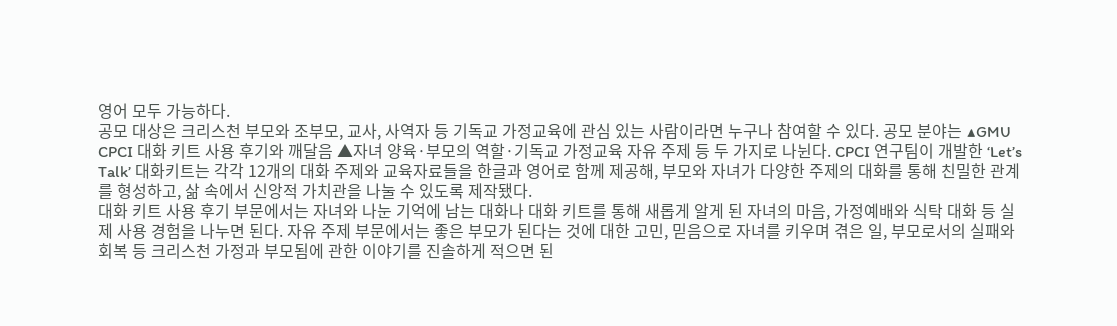영어 모두 가능하다.
공모 대상은 크리스천 부모와 조부모, 교사, 사역자 등 기독교 가정교육에 관심 있는 사람이라면 누구나 참여할 수 있다. 공모 분야는 ▲GMU CPCI 대화 키트 사용 후기와 깨달음 ▲자녀 양육·부모의 역할·기독교 가정교육 자유 주제 등 두 가지로 나뉜다. CPCI 연구팀이 개발한 ‘Let’s Talk’ 대화키트는 각각 12개의 대화 주제와 교육자료들을 한글과 영어로 함께 제공해, 부모와 자녀가 다양한 주제의 대화를 통해 친밀한 관계를 형성하고, 삶 속에서 신앙적 가치관을 나눌 수 있도록 제작됐다.
대화 키트 사용 후기 부문에서는 자녀와 나눈 기억에 남는 대화나 대화 키트를 통해 새롭게 알게 된 자녀의 마음, 가정예배와 식탁 대화 등 실제 사용 경험을 나누면 된다. 자유 주제 부문에서는 좋은 부모가 된다는 것에 대한 고민, 믿음으로 자녀를 키우며 겪은 일, 부모로서의 실패와 회복 등 크리스천 가정과 부모됨에 관한 이야기를 진솔하게 적으면 된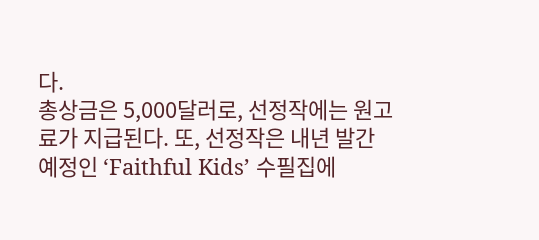다.
총상금은 5,000달러로, 선정작에는 원고료가 지급된다. 또, 선정작은 내년 발간 예정인 ‘Faithful Kids’ 수필집에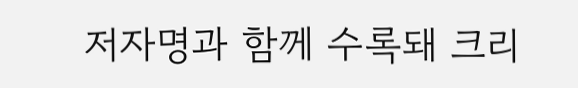저자명과 함께 수록돼 크리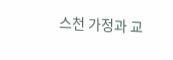스천 가정과 교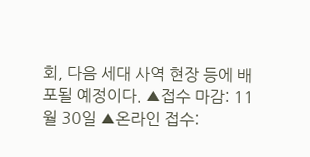회, 다음 세대 사역 현장 등에 배포될 예정이다. ▲접수 마감: 11월 30일 ▲온라인 접수: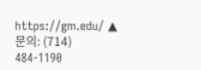https://gm.edu/ ▲문의: (714) 484-1190